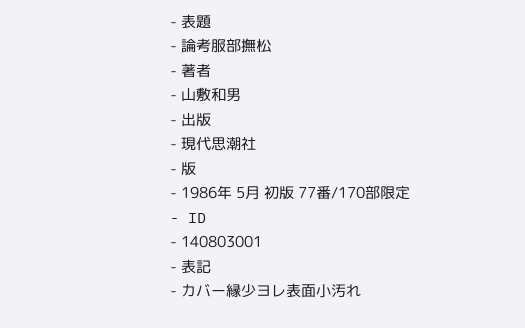- 表題
- 論考服部撫松
- 著者
- 山敷和男
- 出版
- 現代思潮社
- 版
- 1986年 5月 初版 77番/170部限定
- ID
- 140803001
- 表記
- カバー縁少ヨレ表面小汚れ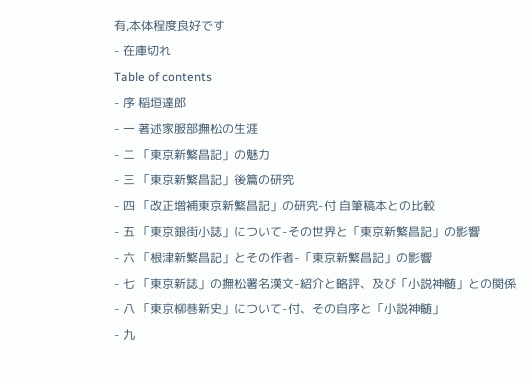有,本体程度良好です
- 在庫切れ
Table of contents
- 序 稲垣達郎
- 一 著述家服部撫松の生涯
- 二 「東京新繁昌記」の魅力
- 三 「東京新繁昌記」後篇の研究
- 四 「改正増補東京新繁昌記」の研究-付 自筆稿本との比較
- 五 「東京銀街小誌」について-その世界と「東京新繁昌記」の影響
- 六 「根津新繁昌記」とその作者-「東京新繁昌記」の影響
- 七 「東京新誌」の撫松署名漢文-紹介と略評、及び「小説神髄」との関係
- 八 「東京柳巷新史」について-付、その自序と「小説神髄」
- 九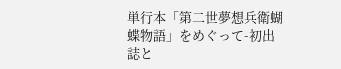単行本「第二世夢想兵衛蝴蝶物語」をめぐって-初出誌と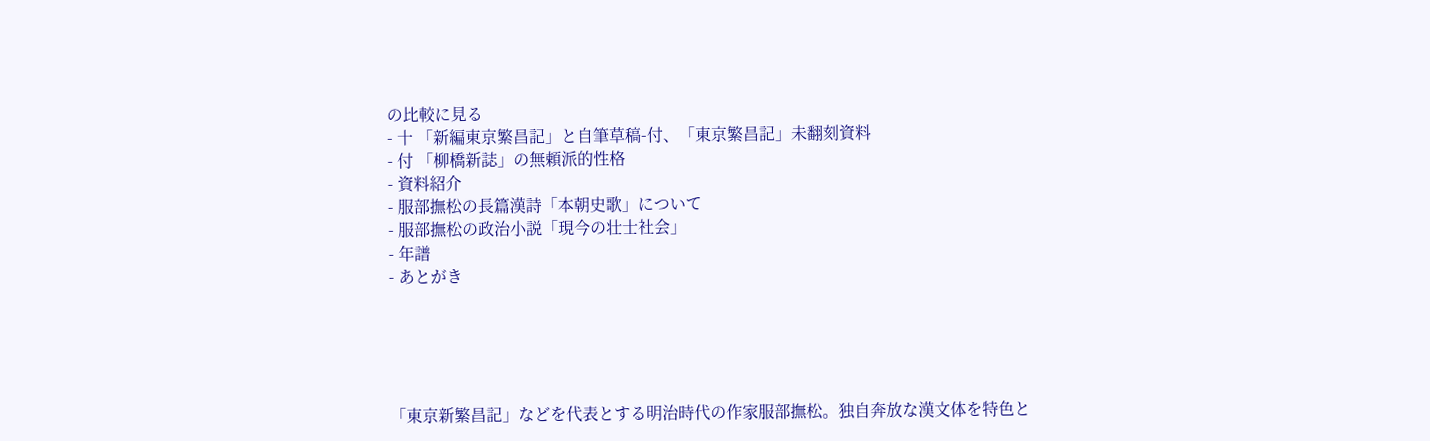の比較に見る
- 十 「新編東京繁昌記」と自筆草稿-付、「東京繁昌記」未翻刻資料
- 付 「柳橋新誌」の無頼派的性格
- 資料紹介
- 服部撫松の長篇漢詩「本朝史歌」について
- 服部撫松の政治小説「現今の壮士社会」
- 年譜
- あとがき





「東京新繁昌記」などを代表とする明治時代の作家服部撫松。独自奔放な漢文体を特色と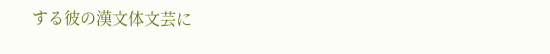する彼の漢文体文芸に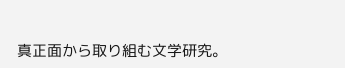真正面から取り組む文学研究。